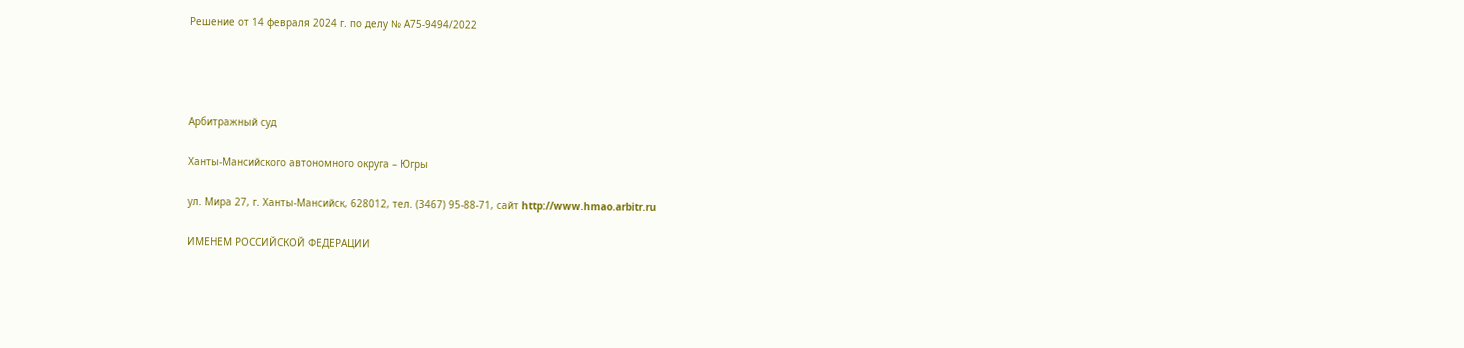Решение от 14 февраля 2024 г. по делу № А75-9494/2022




Арбитражный суд

Ханты-Мансийского автономного округа – Югры

ул. Мира 27, г. Ханты-Мансийск, 628012, тел. (3467) 95-88-71, сайт http://www.hmao.arbitr.ru

ИМЕНЕМ РОССИЙСКОЙ ФЕДЕРАЦИИ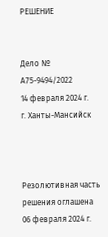РЕШЕНИЕ


Дело № А75-9494/2022
14 февраля 2024 г.
г. Ханты-Мансийск



Резолютивная часть решения оглашена 06 февраля 2024 г.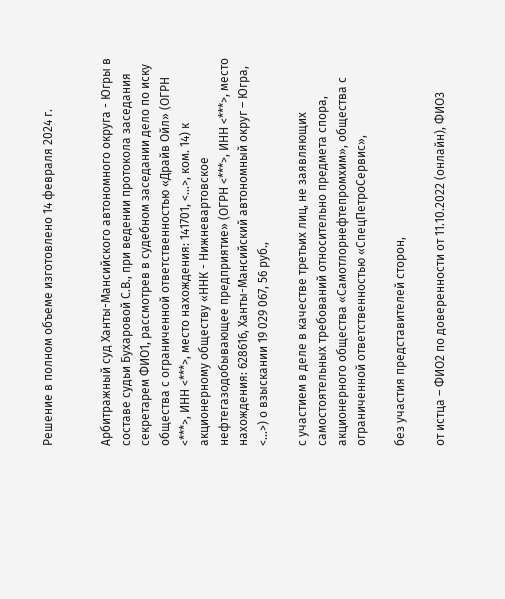Решение в полном объеме изготовлено 14 февраля 2024 г.


Арбитражный суд Ханты-Мансийского автономного округа - Югры в составе судьи Бухаровой С.В., при ведении протокола заседания секретарем ФИО1, рассмотрев в судебном заседании дело по иску общества с ограниченной ответственностью «Драйв Ойл» (ОГРН <***>, ИНН <***>, место нахождения: 141701, <...>, ком. 14) к акционерному обществу «ННК - Нижневартовское нефтегазодобывающее предприятие» (ОГРН <***>, ИНН <***>, место нахождения: 628616, Ханты-Мансийский автономный округ – Югра, <...>) о взыскании 19 029 067, 56 руб.,

с участием в деле в качестве третьих лиц, не заявляющих самостоятельных требований относительно предмета спора, акционерного общества «Самотлорнефтепромхим», общества с ограниченной ответственностью «СпецПетроСервис»,

без участия представителей сторон,

от истца – ФИО2 по доверенности от 11.10.2022 (онлайн), ФИО3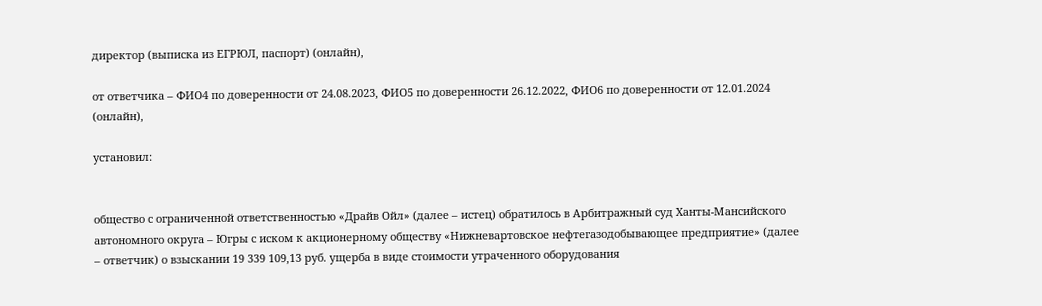директор (выписка из ЕГРЮЛ, паспорт) (онлайн),

от ответчика – ФИО4 по доверенности от 24.08.2023, ФИО5 по доверенности 26.12.2022, ФИО6 по доверенности от 12.01.2024 (онлайн),

установил:


общество с ограниченной ответственностью «Драйв Ойл» (далее – истец) обратилось в Арбитражный суд Ханты-Мансийского автономного округа – Югры с иском к акционерному обществу «Нижневартовское нефтегазодобывающее предприятие» (далее – ответчик) о взыскании 19 339 109,13 руб. ущерба в виде стоимости утраченного оборудования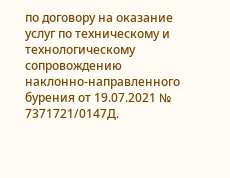по договору на оказание услуг по техническому и технологическому сопровождению наклонно-направленного бурения от 19.07.2021 № 7371721/0147Д.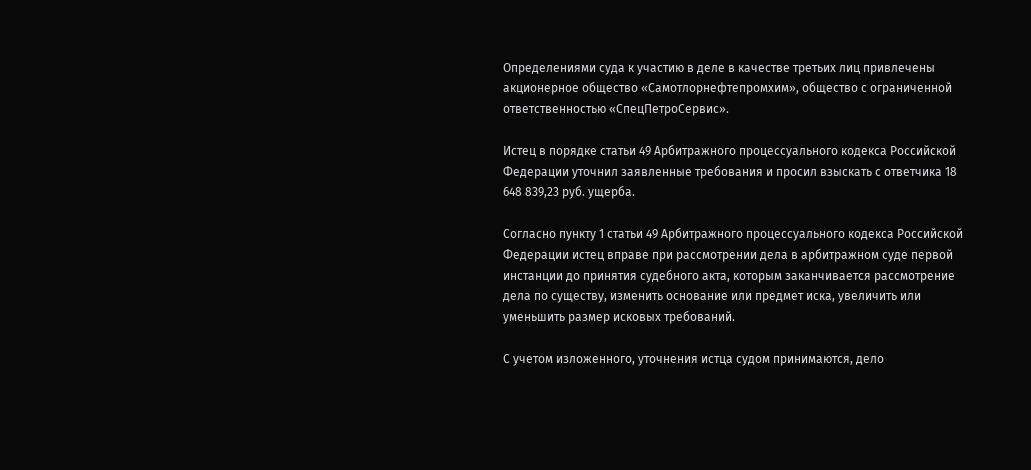Определениями суда к участию в деле в качестве третьих лиц привлечены акционерное общество «Самотлорнефтепромхим», общество с ограниченной ответственностью «СпецПетроСервис».

Истец в порядке статьи 49 Арбитражного процессуального кодекса Российской Федерации уточнил заявленные требования и просил взыскать с ответчика 18 648 839,23 руб. ущерба.

Согласно пункту 1 статьи 49 Арбитражного процессуального кодекса Российской Федерации истец вправе при рассмотрении дела в арбитражном суде первой инстанции до принятия судебного акта, которым заканчивается рассмотрение дела по существу, изменить основание или предмет иска, увеличить или уменьшить размер исковых требований.

С учетом изложенного, уточнения истца судом принимаются, дело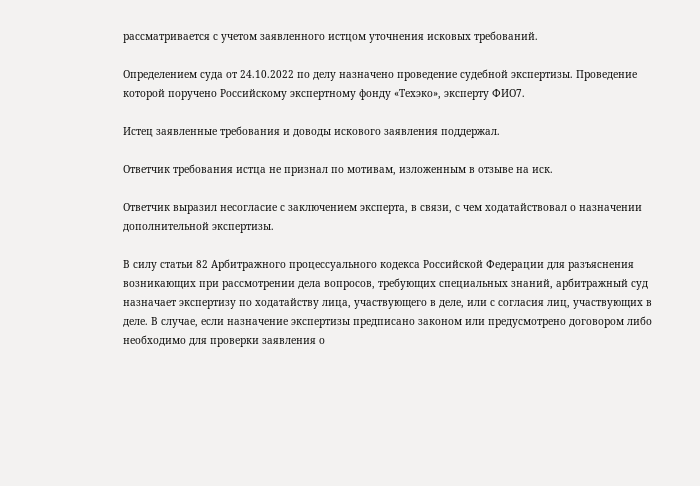рассматривается с учетом заявленного истцом уточнения исковых требований.

Определением суда от 24.10.2022 по делу назначено проведение судебной экспертизы. Проведение которой поручено Российскому экспертному фонду «Техэко», эксперту ФИО7.

Истец заявленные требования и доводы искового заявления поддержал.

Ответчик требования истца не признал по мотивам, изложенным в отзыве на иск.

Ответчик выразил несогласие с заключением эксперта, в связи, с чем ходатайствовал о назначении дополнительной экспертизы.

В силу статьи 82 Арбитражного процессуального кодекса Российской Федерации для разъяснения возникающих при рассмотрении дела вопросов, требующих специальных знаний, арбитражный суд назначает экспертизу по ходатайству лица, участвующего в деле, или с согласия лиц, участвующих в деле. В случае, если назначение экспертизы предписано законом или предусмотрено договором либо необходимо для проверки заявления о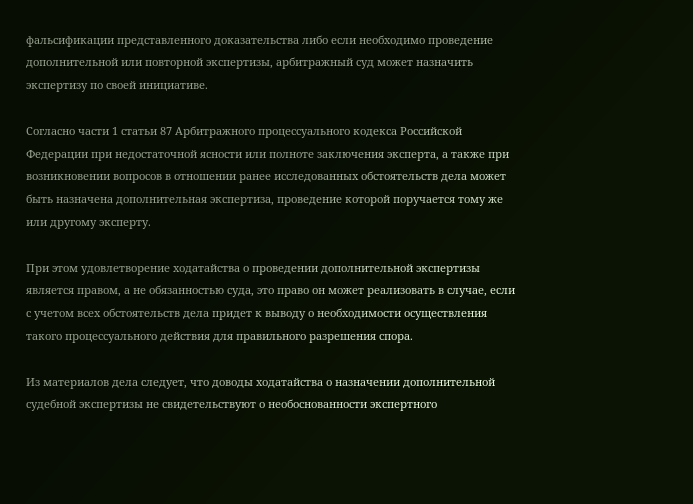фальсификации представленного доказательства либо если необходимо проведение дополнительной или повторной экспертизы, арбитражный суд может назначить экспертизу по своей инициативе.

Согласно части 1 статьи 87 Арбитражного процессуального кодекса Российской Федерации при недостаточной ясности или полноте заключения эксперта, а также при возникновении вопросов в отношении ранее исследованных обстоятельств дела может быть назначена дополнительная экспертиза, проведение которой поручается тому же или другому эксперту.

При этом удовлетворение ходатайства о проведении дополнительной экспертизы является правом, а не обязанностью суда, это право он может реализовать в случае, если с учетом всех обстоятельств дела придет к выводу о необходимости осуществления такого процессуального действия для правильного разрешения спора.

Из материалов дела следует, что доводы ходатайства о назначении дополнительной судебной экспертизы не свидетельствуют о необоснованности экспертного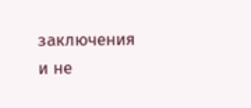заключения и не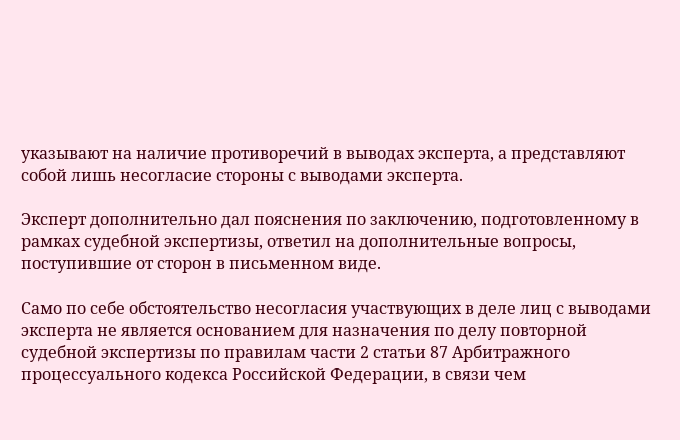указывают на наличие противоречий в выводах эксперта, а представляют собой лишь несогласие стороны с выводами эксперта.

Эксперт дополнительно дал пояснения по заключению, подготовленному в рамках судебной экспертизы, ответил на дополнительные вопросы, поступившие от сторон в письменном виде.

Само по себе обстоятельство несогласия участвующих в деле лиц с выводами эксперта не является основанием для назначения по делу повторной судебной экспертизы по правилам части 2 статьи 87 Арбитражного процессуального кодекса Российской Федерации, в связи чем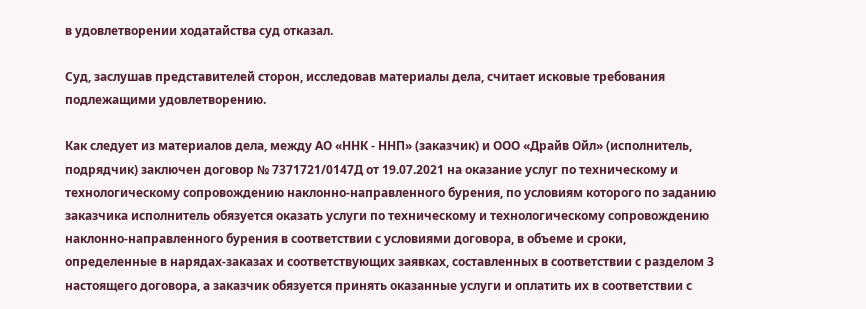в удовлетворении ходатайства суд отказал.

Суд, заслушав представителей сторон, исследовав материалы дела, считает исковые требования подлежащими удовлетворению.

Как следует из материалов дела, между АО «ННК - ННП» (заказчик) и ООО «Драйв Ойл» (исполнитель, подрядчик) заключен договор № 7371721/0147Д от 19.07.2021 на оказание услуг по техническому и технологическому сопровождению наклонно-направленного бурения, по условиям которого по заданию заказчика исполнитель обязуется оказать услуги по техническому и технологическому сопровождению наклонно-направленного бурения в соответствии с условиями договора, в объеме и сроки, определенные в нарядах-заказах и соответствующих заявках, составленных в соответствии с разделом 3 настоящего договора, а заказчик обязуется принять оказанные услуги и оплатить их в соответствии с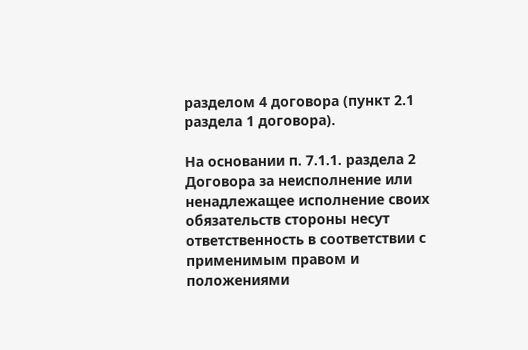разделом 4 договора (пункт 2.1 раздела 1 договора).

На основании п. 7.1.1. раздела 2 Договора за неисполнение или ненадлежащее исполнение своих обязательств стороны несут ответственность в соответствии с применимым правом и положениями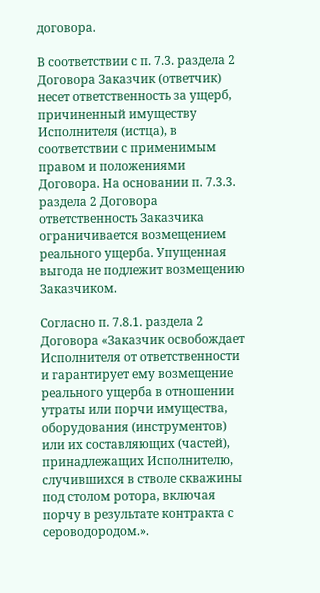договора.

В соответствии с п. 7.3. раздела 2 Договора Заказчик (ответчик) несет ответственность за ущерб, причиненный имуществу Исполнителя (истца), в соответствии с применимым правом и положениями Договора. На основании п. 7.3.3. раздела 2 Договора ответственность Заказчика ограничивается возмещением реального ущерба. Упущенная выгода не подлежит возмещению Заказчиком.

Согласно п. 7.8.1. раздела 2 Договора «Заказчик освобождает Исполнителя от ответственности и гарантирует ему возмещение реального ущерба в отношении утраты или порчи имущества, оборудования (инструментов) или их составляющих (частей), принадлежащих Исполнителю, случившихся в стволе скважины под столом ротора, включая порчу в результате контракта с сероводородом.».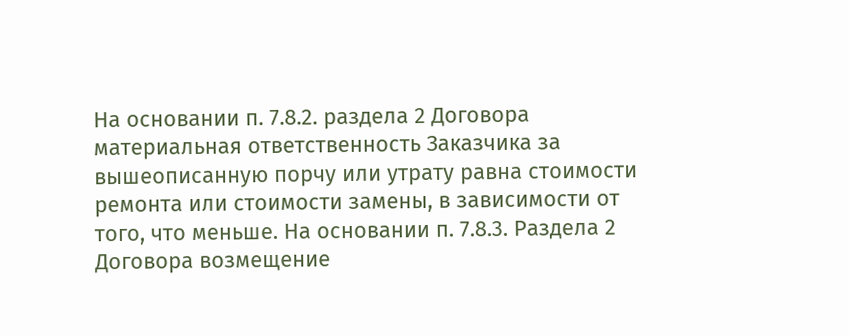На основании п. 7.8.2. раздела 2 Договора материальная ответственность Заказчика за вышеописанную порчу или утрату равна стоимости ремонта или стоимости замены, в зависимости от того, что меньше. На основании п. 7.8.3. Раздела 2 Договора возмещение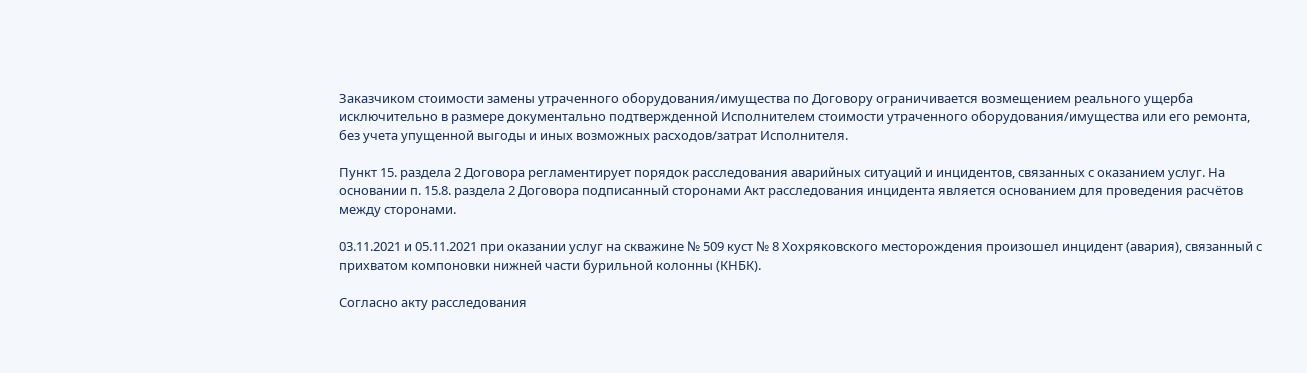Заказчиком стоимости замены утраченного оборудования/имущества по Договору ограничивается возмещением реального ущерба исключительно в размере документально подтвержденной Исполнителем стоимости утраченного оборудования/имущества или его ремонта, без учета упущенной выгоды и иных возможных расходов/затрат Исполнителя.

Пункт 15. раздела 2 Договора регламентирует порядок расследования аварийных ситуаций и инцидентов, связанных с оказанием услуг. На основании п. 15.8. раздела 2 Договора подписанный сторонами Акт расследования инцидента является основанием для проведения расчётов между сторонами.

03.11.2021 и 05.11.2021 при оказании услуг на скважине № 509 куст № 8 Хохряковского месторождения произошел инцидент (авария), связанный с прихватом компоновки нижней части бурильной колонны (КНБК).

Согласно акту расследования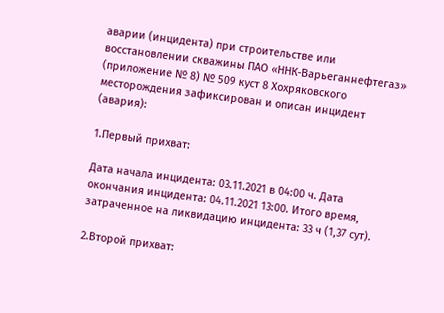аварии (инцидента) при строительстве или восстановлении скважины ПАО «ННК-Варьеганнефтегаз» (приложение № 8) № 509 куст 8 Хохряковского месторождения зафиксирован и описан инцидент (авария):

1.Первый прихват:

Дата начала инцидента: 03.11.2021 в 04:00 ч. Дата окончания инцидента: 04.11.2021 13:00. Итого время, затраченное на ликвидацию инцидента: 33 ч (1,37 сут).

2.Второй прихват: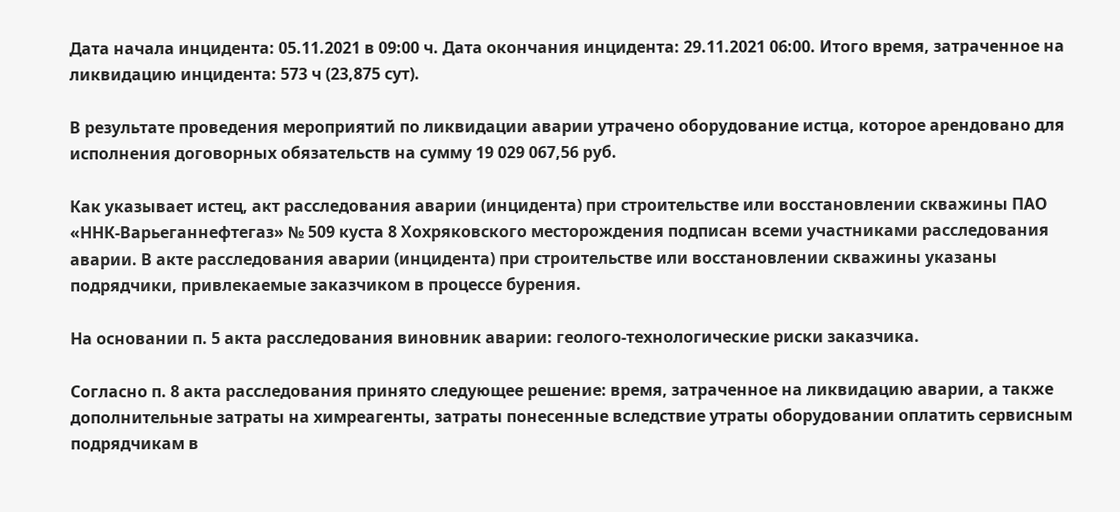Дата начала инцидента: 05.11.2021 в 09:00 ч. Дата окончания инцидента: 29.11.2021 06:00. Итого время, затраченное на ликвидацию инцидента: 573 ч (23,875 сут).

В результате проведения мероприятий по ликвидации аварии утрачено оборудование истца, которое арендовано для исполнения договорных обязательств на сумму 19 029 067,56 руб.

Как указывает истец, акт расследования аварии (инцидента) при строительстве или восстановлении скважины ПАО «ННК-Варьеганнефтегаз» № 509 куста 8 Хохряковского месторождения подписан всеми участниками расследования аварии. В акте расследования аварии (инцидента) при строительстве или восстановлении скважины указаны подрядчики, привлекаемые заказчиком в процессе бурения.

На основании п. 5 акта расследования виновник аварии: геолого-технологические риски заказчика.

Согласно п. 8 акта расследования принято следующее решение: время, затраченное на ликвидацию аварии, а также дополнительные затраты на химреагенты, затраты понесенные вследствие утраты оборудовании оплатить сервисным подрядчикам в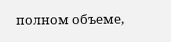полном объеме,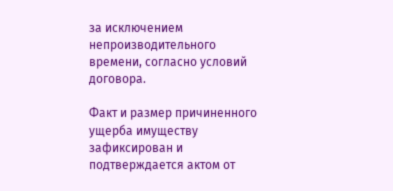за исключением непроизводительного времени, согласно условий договора.

Факт и размер причиненного ущерба имуществу зафиксирован и подтверждается актом от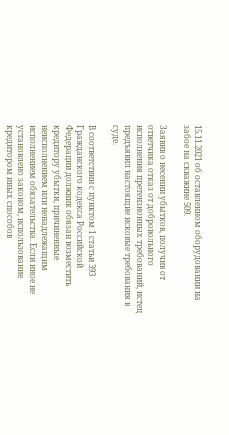15.11.2021 об оставленном оборудовании на забое на скважине 509.

Заявив о несении убытков, получив от ответчика отказ от добровольного исполнения претензионных требований, истец предъявил настоящие исковые требования в суде.

В соответствии с пунктом 1 статьи 393 Гражданского кодекса Российской Федерации должник обязан возместить кредитору убытки, причиненные неисполнением или ненадлежащим исполнением обязательства. Если иное не установлено законом, использование кредитором иных способов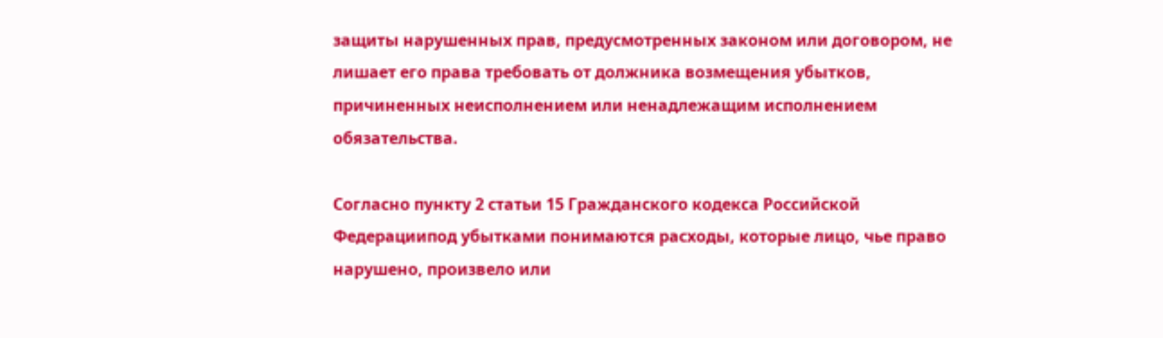защиты нарушенных прав, предусмотренных законом или договором, не лишает его права требовать от должника возмещения убытков, причиненных неисполнением или ненадлежащим исполнением обязательства.

Согласно пункту 2 статьи 15 Гражданского кодекса Российской Федерациипод убытками понимаются расходы, которые лицо, чье право нарушено, произвело или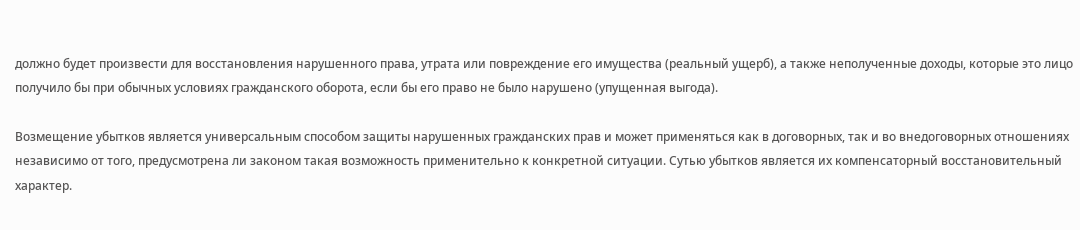должно будет произвести для восстановления нарушенного права, утрата или повреждение его имущества (реальный ущерб), а также неполученные доходы, которые это лицо получило бы при обычных условиях гражданского оборота, если бы его право не было нарушено (упущенная выгода).

Возмещение убытков является универсальным способом защиты нарушенных гражданских прав и может применяться как в договорных, так и во внедоговорных отношениях независимо от того, предусмотрена ли законом такая возможность применительно к конкретной ситуации. Сутью убытков является их компенсаторный восстановительный характер.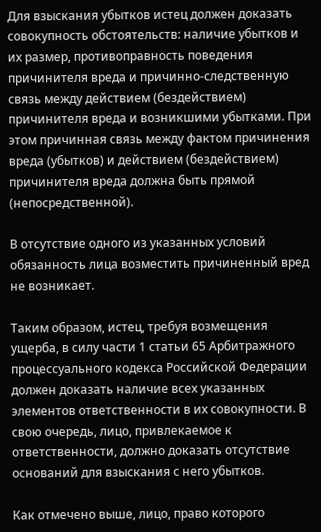Для взыскания убытков истец должен доказать совокупность обстоятельств: наличие убытков и их размер, противоправность поведения причинителя вреда и причинно-следственную связь между действием (бездействием) причинителя вреда и возникшими убытками. При этом причинная связь между фактом причинения вреда (убытков) и действием (бездействием) причинителя вреда должна быть прямой (непосредственной).

В отсутствие одного из указанных условий обязанность лица возместить причиненный вред не возникает.

Таким образом, истец, требуя возмещения ущерба, в силу части 1 статьи 65 Арбитражного процессуального кодекса Российской Федерации должен доказать наличие всех указанных элементов ответственности в их совокупности. В свою очередь, лицо, привлекаемое к ответственности, должно доказать отсутствие оснований для взыскания с него убытков.

Как отмечено выше, лицо, право которого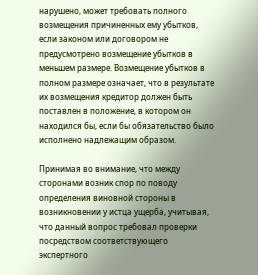нарушено, может требовать полного возмещения причиненных ему убытков, если законом или договором не предусмотрено возмещение убытков в меньшем размере. Возмещение убытков в полном размере означает, что в результате их возмещения кредитор должен быть поставлен в положение, в котором он находился бы, если бы обязательство было исполнено надлежащим образом.

Принимая во внимание, что между сторонами возник спор по поводу определения виновной стороны в возникновении у истца ущерба, учитывая, что данный вопрос требовал проверки посредством соответствующего экспертного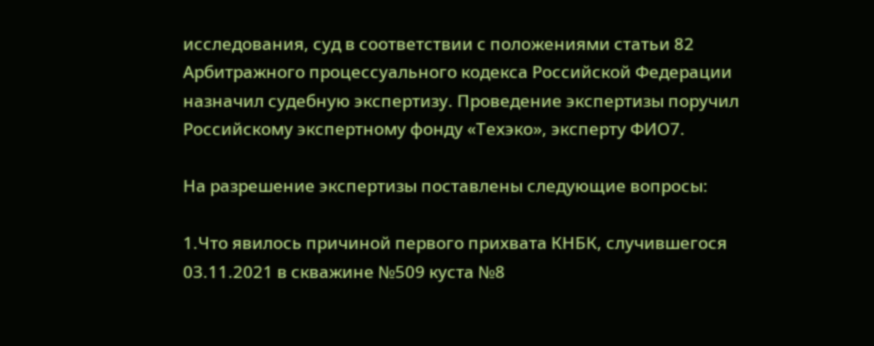исследования, суд в соответствии с положениями статьи 82 Арбитражного процессуального кодекса Российской Федерации назначил судебную экспертизу. Проведение экспертизы поручил Российскому экспертному фонду «Техэко», эксперту ФИО7.

На разрешение экспертизы поставлены следующие вопросы:

1.Что явилось причиной первого прихвата КНБК, случившегося 03.11.2021 в скважине №509 куста №8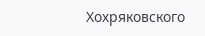Хохряковского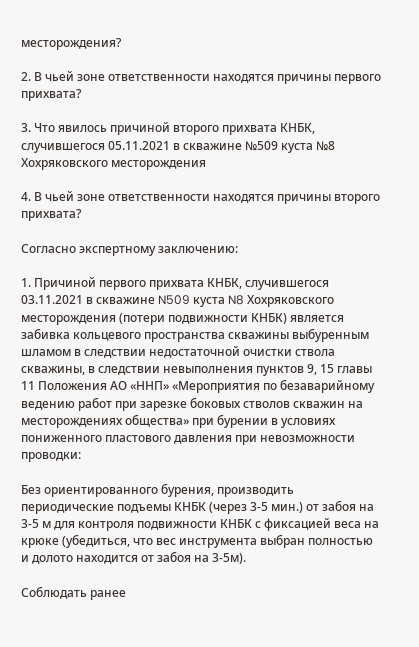месторождения?

2. В чьей зоне ответственности находятся причины первого прихвата?

3. Что явилось причиной второго прихвата КНБК, случившегося 05.11.2021 в скважине №509 куста №8 Хохряковского месторождения

4. В чьей зоне ответственности находятся причины второго прихвата?

Согласно экспертному заключению:

1. Причиной первого прихвата КНБК, случившегося 03.11.2021 в скважине N509 куста N8 Хохряковского месторождения (потери подвижности КНБК) является забивка кольцевого пространства скважины выбуренным шламом в следствии недостаточной очистки ствола скважины, в следствии невыполнения пунктов 9, 15 главы 11 Положения АО «ННП» «Мероприятия по безаварийному ведению работ при зарезке боковых стволов скважин на месторождениях общества» при бурении в условиях пониженного пластового давления при невозможности проводки:

Без ориентированного бурения, производить периодические подъемы КНБК (через 3-5 мин.) от забоя на 3-5 м для контроля подвижности КНБК с фиксацией веса на крюке (убедиться, что вес инструмента выбран полностью и долото находится от забоя на 3-5м).

Соблюдать ранее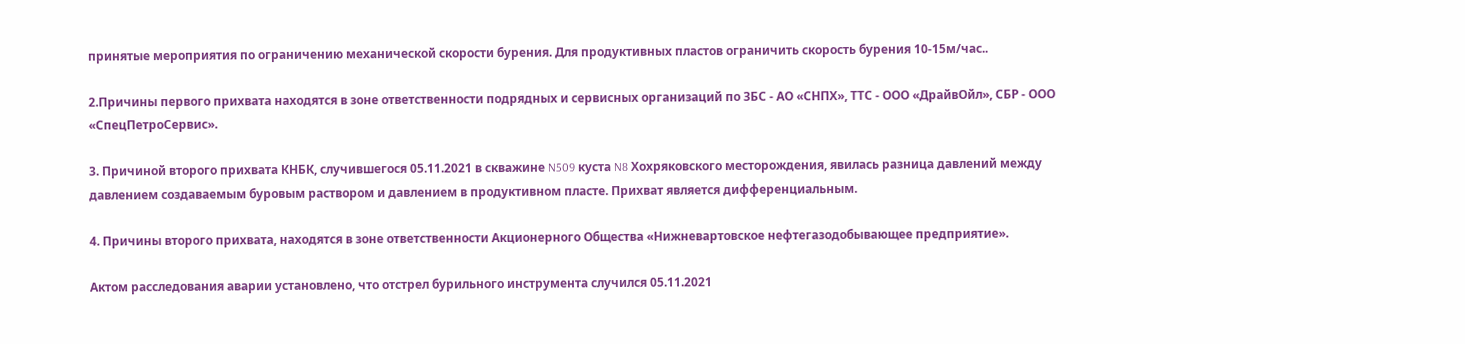принятые мероприятия по ограничению механической скорости бурения. Для продуктивных пластов ограничить скорость бурения 10-15м/час..

2.Причины первого прихвата находятся в зоне ответственности подрядных и сервисных организаций по ЗБС - АО «СНПХ», ТТС - ООО «ДрайвОйл», СБР - ООО «СпецПетроСервис».

3. Причиной второго прихвата КНБК, случившегося 05.11.2021 в скважине N509 куста N8 Хохряковского месторождения, явилась разница давлений между давлением создаваемым буровым раствором и давлением в продуктивном пласте. Прихват является дифференциальным.

4. Причины второго прихвата, находятся в зоне ответственности Акционерного Общества «Нижневартовское нефтегазодобывающее предприятие».

Актом расследования аварии установлено, что отстрел бурильного инструмента случился 05.11.2021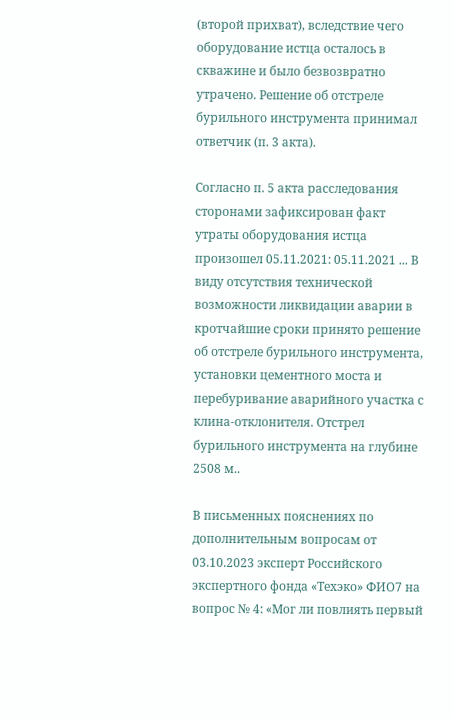(второй прихват), вследствие чего оборудование истца осталось в скважине и было безвозвратно утрачено. Решение об отстреле бурильного инструмента принимал ответчик (п. 3 акта).

Согласно п. 5 акта расследования сторонами зафиксирован факт утраты оборудования истца произошел 05.11.2021: 05.11.2021 ... В виду отсутствия технической возможности ликвидации аварии в кротчайшие сроки принято решение об отстреле бурильного инструмента, установки цементного моста и перебуривание аварийного участка с клина-отклонителя. Отстрел бурильного инструмента на глубине 2508 м..

В письменных пояснениях по дополнительным вопросам от 03.10.2023 эксперт Российского экспертного фонда «Техэко» ФИО7 на вопрос № 4: «Мог ли повлиять первый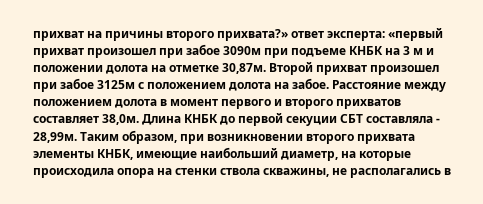прихват на причины второго прихвата?» ответ эксперта: «первый прихват произошел при забое 3090м при подъеме КНБК на 3 м и положении долота на отметке 30,87м. Второй прихват произошел при забое 3125м с положением долота на забое. Расстояние между положением долота в момент первого и второго прихватов составляет 38,0м. Длина КНБК до первой секуции СБТ составляла - 28,99м. Таким образом, при возникновении второго прихвата элементы КНБК, имеющие наибольший диаметр, на которые происходила опора на стенки ствола скважины, не располагались в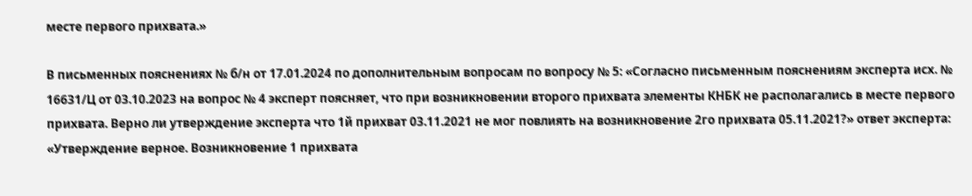месте первого прихвата.»

В письменных пояснениях № б/н от 17.01.2024 по дополнительным вопросам по вопросу № 5: «Согласно письменным пояснениям эксперта исх. № 16631/Ц от 03.10.2023 на вопрос № 4 эксперт поясняет, что при возникновении второго прихвата элементы КНБК не располагались в месте первого прихвата. Верно ли утверждение эксперта что 1й прихват 03.11.2021 не мог повлиять на возникновение 2го прихвата 05.11.2021?» ответ эксперта: «Утверждение верное. Возникновение 1 прихвата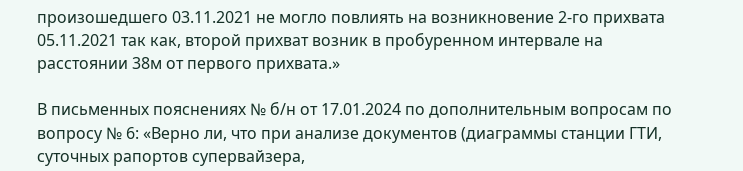произошедшего 03.11.2021 не могло повлиять на возникновение 2-го прихвата 05.11.2021 так как, второй прихват возник в пробуренном интервале на расстоянии 38м от первого прихвата.»

В письменных пояснениях № б/н от 17.01.2024 по дополнительным вопросам по вопросу № 6: «Верно ли, что при анализе документов (диаграммы станции ГТИ, суточных рапортов супервайзера,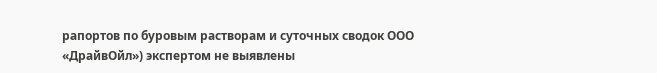рапортов по буровым растворам и суточных сводок ООО «ДрайвОйл») экспертом не выявлены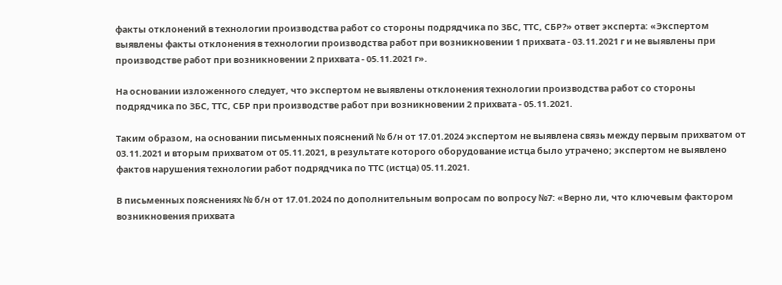факты отклонений в технологии производства работ со стороны подрядчика по ЗБС, ТТС, СБР?» ответ эксперта: «Экспертом выявлены факты отклонения в технологии производства работ при возникновении 1 прихвата - 03.11.2021 г и не выявлены при производстве работ при возникновении 2 прихвата - 05.11.2021 г».

На основании изложенного следует, что экспертом не выявлены отклонения технологии производства работ со стороны подрядчика по ЗБС, ТТС, СБР при производстве работ при возникновении 2 прихвата - 05.11.2021.

Таким образом, на основании письменных пояснений № б/н от 17.01.2024 экспертом не выявлена связь между первым прихватом от 03.11.2021 и вторым прихватом от 05.11.2021, в результате которого оборудование истца было утрачено; экспертом не выявлено фактов нарушения технологии работ подрядчика по ТТС (истца) 05.11.2021.

В письменных пояснениях № б/н от 17.01.2024 по дополнительным вопросам по вопросу №7: «Верно ли, что ключевым фактором возникновения прихвата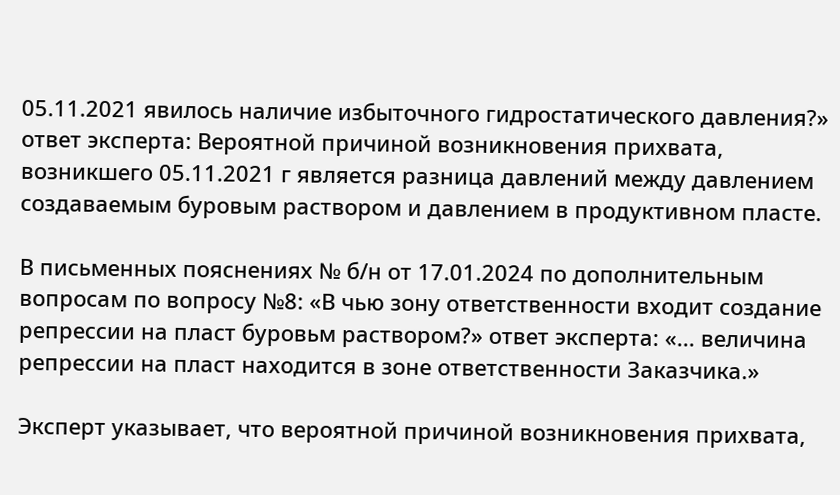05.11.2021 явилось наличие избыточного гидростатического давления?» ответ эксперта: Вероятной причиной возникновения прихвата, возникшего 05.11.2021 г является разница давлений между давлением создаваемым буровым раствором и давлением в продуктивном пласте.

В письменных пояснениях № б/н от 17.01.2024 по дополнительным вопросам по вопросу №8: «В чью зону ответственности входит создание репрессии на пласт буровьм раствором?» ответ эксперта: «... величина репрессии на пласт находится в зоне ответственности Заказчика.»

Эксперт указывает, что вероятной причиной возникновения прихвата,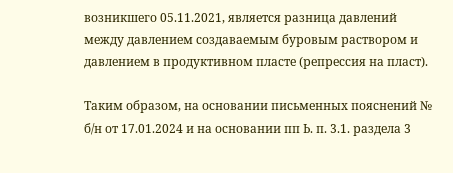возникшего 05.11.2021, является разница давлений между давлением создаваемым буровым раствором и давлением в продуктивном пласте (репрессия на пласт).

Таким образом, на основании письменных пояснений № б/н от 17.01.2024 и на основании пп Ь. п. 3.1. раздела 3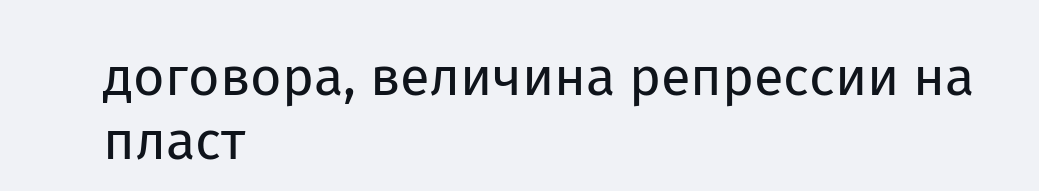договора, величина репрессии на пласт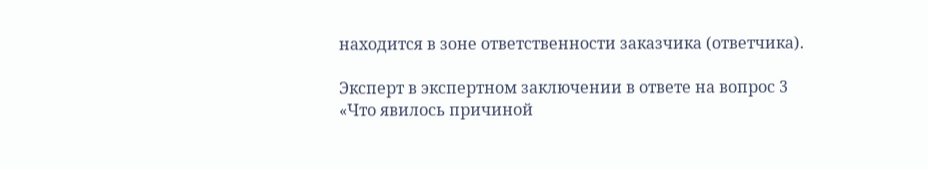находится в зоне ответственности заказчика (ответчика).

Эксперт в экспертном заключении в ответе на вопрос 3 «Что явилось причиной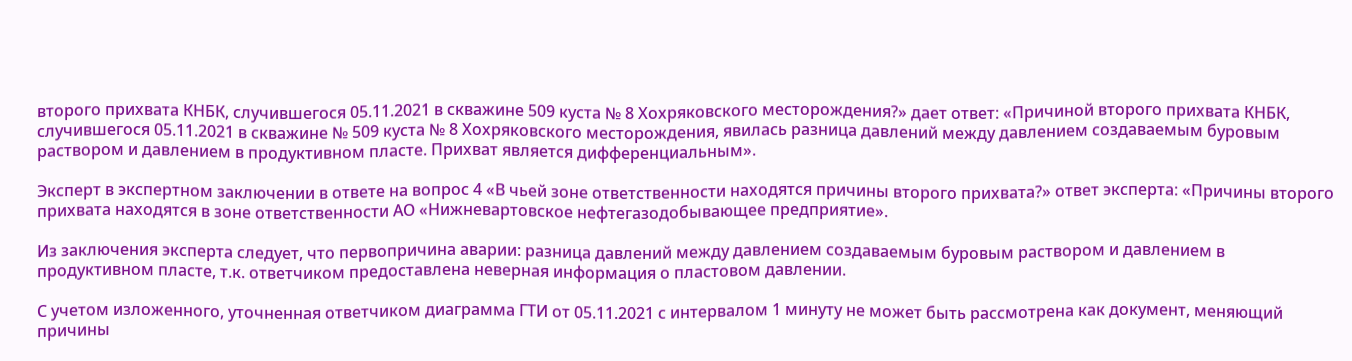второго прихвата КНБК, случившегося 05.11.2021 в скважине 509 куста № 8 Хохряковского месторождения?» дает ответ: «Причиной второго прихвата КНБК, случившегося 05.11.2021 в скважине № 509 куста № 8 Хохряковского месторождения, явилась разница давлений между давлением создаваемым буровым раствором и давлением в продуктивном пласте. Прихват является дифференциальным».

Эксперт в экспертном заключении в ответе на вопрос 4 «В чьей зоне ответственности находятся причины второго прихвата?» ответ эксперта: «Причины второго прихвата находятся в зоне ответственности АО «Нижневартовское нефтегазодобывающее предприятие».

Из заключения эксперта следует, что первопричина аварии: разница давлений между давлением создаваемым буровым раствором и давлением в продуктивном пласте, т.к. ответчиком предоставлена неверная информация о пластовом давлении.

С учетом изложенного, уточненная ответчиком диаграмма ГТИ от 05.11.2021 с интервалом 1 минуту не может быть рассмотрена как документ, меняющий причины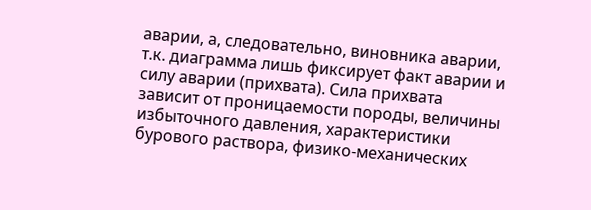аварии, а, следовательно, виновника аварии, т.к. диаграмма лишь фиксирует факт аварии и силу аварии (прихвата). Сила прихвата зависит от проницаемости породы, величины избыточного давления, характеристики бурового раствора, физико-механических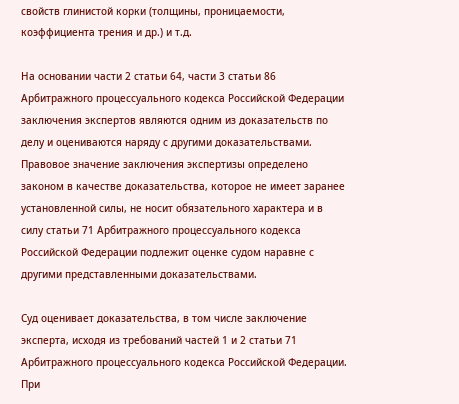свойств глинистой корки (толщины, проницаемости, коэффициента трения и др.) и т.д.

На основании части 2 статьи 64, части 3 статьи 86 Арбитражного процессуального кодекса Российской Федерации заключения экспертов являются одним из доказательств по делу и оцениваются наряду с другими доказательствами. Правовое значение заключения экспертизы определено законом в качестве доказательства, которое не имеет заранее установленной силы, не носит обязательного характера и в силу статьи 71 Арбитражного процессуального кодекса Российской Федерации подлежит оценке судом наравне с другими представленными доказательствами.

Суд оценивает доказательства, в том числе заключение эксперта, исходя из требований частей 1 и 2 статьи 71 Арбитражного процессуального кодекса Российской Федерации. При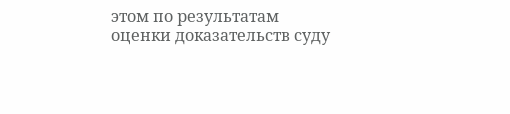этом по результатам оценки доказательств суду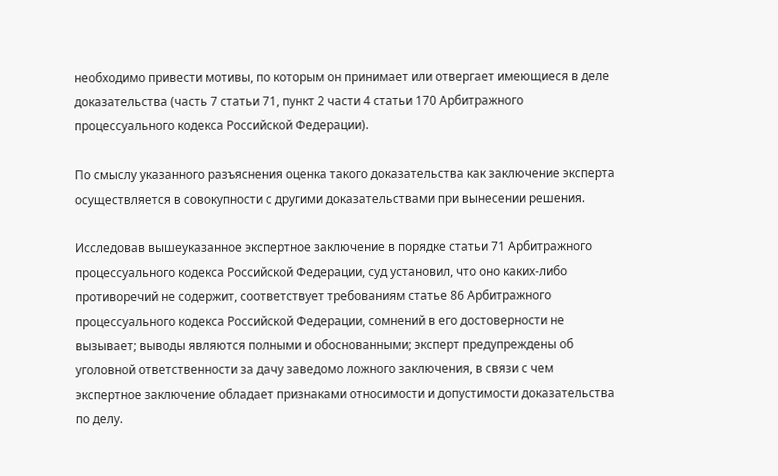необходимо привести мотивы, по которым он принимает или отвергает имеющиеся в деле доказательства (часть 7 статьи 71, пункт 2 части 4 статьи 170 Арбитражного процессуального кодекса Российской Федерации).

По смыслу указанного разъяснения оценка такого доказательства как заключение эксперта осуществляется в совокупности с другими доказательствами при вынесении решения.

Исследовав вышеуказанное экспертное заключение в порядке статьи 71 Арбитражного процессуального кодекса Российской Федерации, суд установил, что оно каких-либо противоречий не содержит, соответствует требованиям статье 86 Арбитражного процессуального кодекса Российской Федерации, сомнений в его достоверности не вызывает; выводы являются полными и обоснованными; эксперт предупреждены об уголовной ответственности за дачу заведомо ложного заключения, в связи с чем экспертное заключение обладает признаками относимости и допустимости доказательства по делу.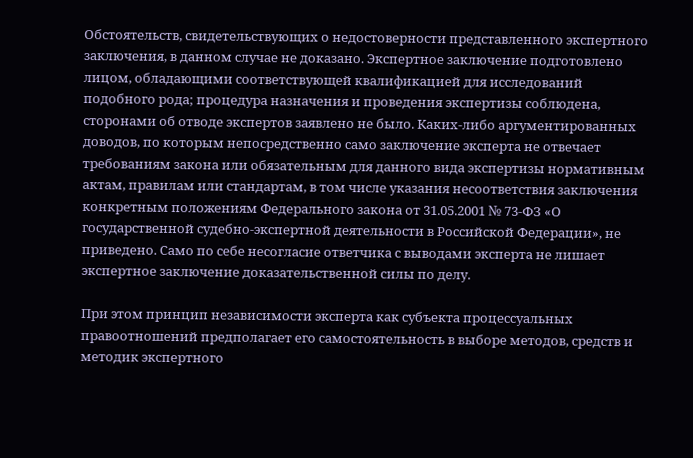Обстоятельств, свидетельствующих о недостоверности представленного экспертного заключения, в данном случае не доказано. Экспертное заключение подготовлено лицом, обладающими соответствующей квалификацией для исследований подобного рода; процедура назначения и проведения экспертизы соблюдена, сторонами об отводе экспертов заявлено не было. Каких-либо аргументированных доводов, по которым непосредственно само заключение эксперта не отвечает требованиям закона или обязательным для данного вида экспертизы нормативным актам, правилам или стандартам, в том числе указания несоответствия заключения конкретным положениям Федерального закона от 31.05.2001 № 73-ФЗ «О государственной судебно-экспертной деятельности в Российской Федерации», не приведено. Само по себе несогласие ответчика с выводами эксперта не лишает экспертное заключение доказательственной силы по делу.

При этом принцип независимости эксперта как субъекта процессуальных правоотношений предполагает его самостоятельность в выборе методов, средств и методик экспертного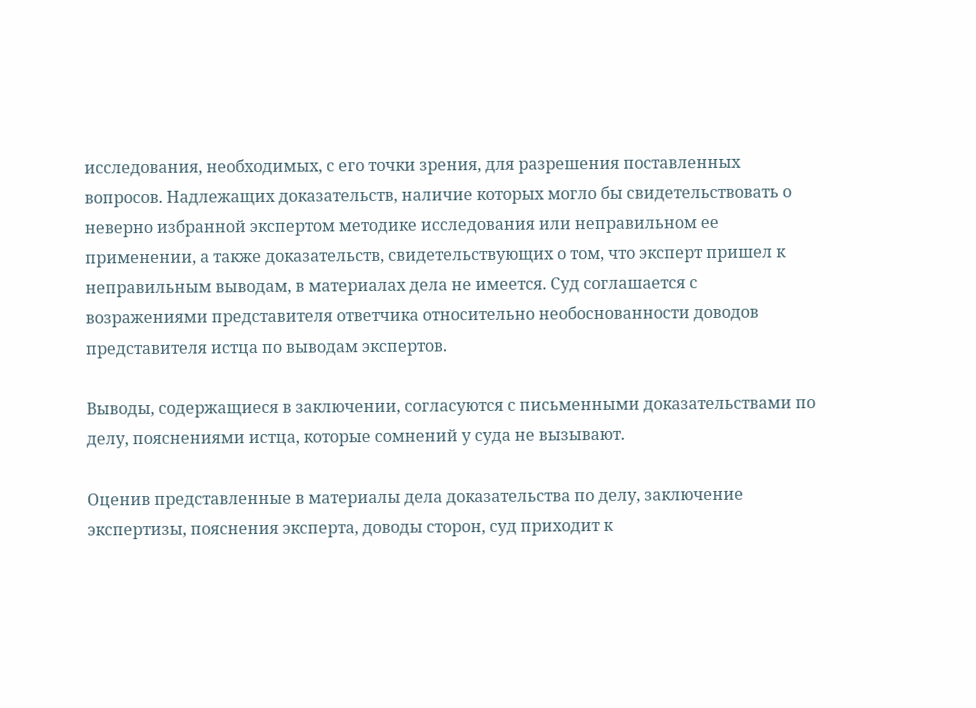исследования, необходимых, с его точки зрения, для разрешения поставленных вопросов. Надлежащих доказательств, наличие которых могло бы свидетельствовать о неверно избранной экспертом методике исследования или неправильном ее применении, а также доказательств, свидетельствующих о том, что эксперт пришел к неправильным выводам, в материалах дела не имеется. Суд соглашается с возражениями представителя ответчика относительно необоснованности доводов представителя истца по выводам экспертов.

Выводы, содержащиеся в заключении, согласуются с письменными доказательствами по делу, пояснениями истца, которые сомнений у суда не вызывают.

Оценив представленные в материалы дела доказательства по делу, заключение экспертизы, пояснения эксперта, доводы сторон, суд приходит к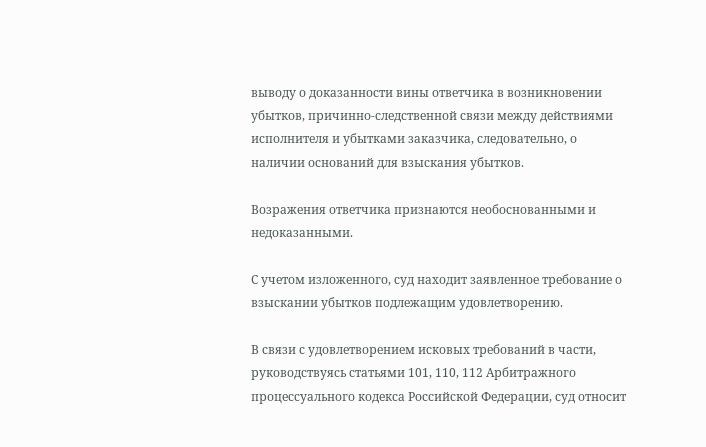выводу о доказанности вины ответчика в возникновении убытков, причинно-следственной связи между действиями исполнителя и убытками заказчика, следовательно, о наличии оснований для взыскания убытков.

Возражения ответчика признаются необоснованными и недоказанными.

С учетом изложенного, суд находит заявленное требование о взыскании убытков подлежащим удовлетворению.

В связи с удовлетворением исковых требований в части, руководствуясь статьями 101, 110, 112 Арбитражного процессуального кодекса Российской Федерации, суд относит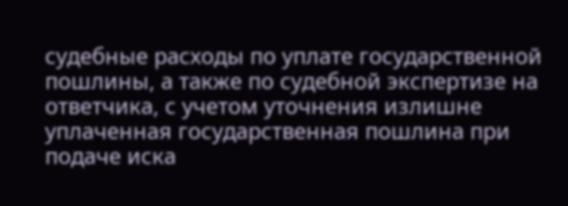судебные расходы по уплате государственной пошлины, а также по судебной экспертизе на ответчика, с учетом уточнения излишне уплаченная государственная пошлина при подаче иска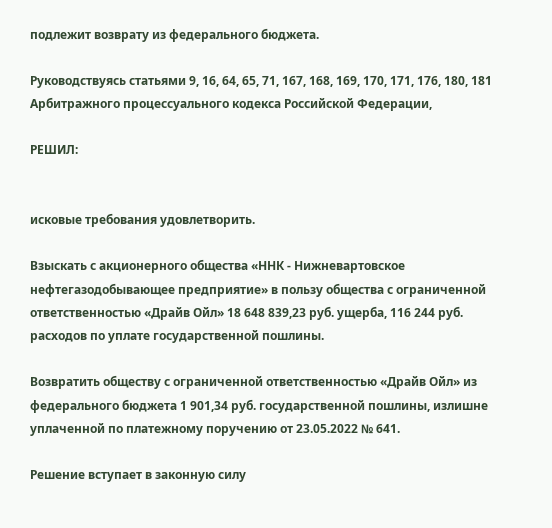подлежит возврату из федерального бюджета.

Руководствуясь статьями 9, 16, 64, 65, 71, 167, 168, 169, 170, 171, 176, 180, 181 Арбитражного процессуального кодекса Российской Федерации,

РЕШИЛ:


исковые требования удовлетворить.

Взыскать с акционерного общества «ННК - Нижневартовское нефтегазодобывающее предприятие» в пользу общества с ограниченной ответственностью «Драйв Ойл» 18 648 839,23 руб. ущерба, 116 244 руб. расходов по уплате государственной пошлины.

Возвратить обществу с ограниченной ответственностью «Драйв Ойл» из федерального бюджета 1 901,34 руб. государственной пошлины, излишне уплаченной по платежному поручению от 23.05.2022 № 641.

Решение вступает в законную силу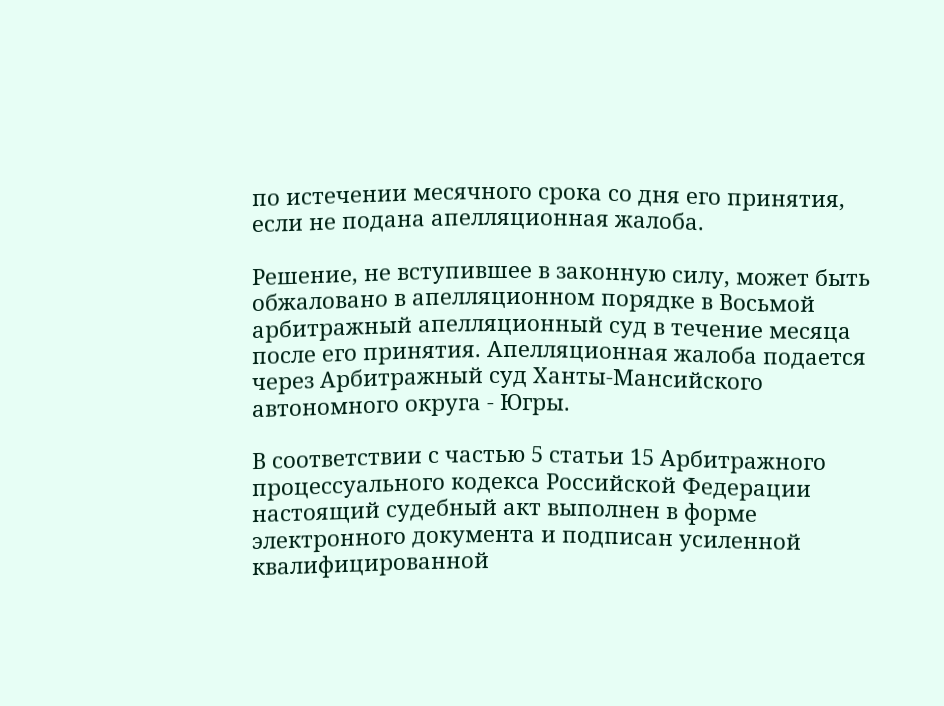по истечении месячного срока со дня его принятия, если не подана апелляционная жалоба.

Решение, не вступившее в законную силу, может быть обжаловано в апелляционном порядке в Восьмой арбитражный апелляционный суд в течение месяца после его принятия. Апелляционная жалоба подается через Арбитражный суд Ханты-Мансийского автономного округа - Югры.

В соответствии с частью 5 статьи 15 Арбитражного процессуального кодекса Российской Федерации настоящий судебный акт выполнен в форме электронного документа и подписан усиленной квалифицированной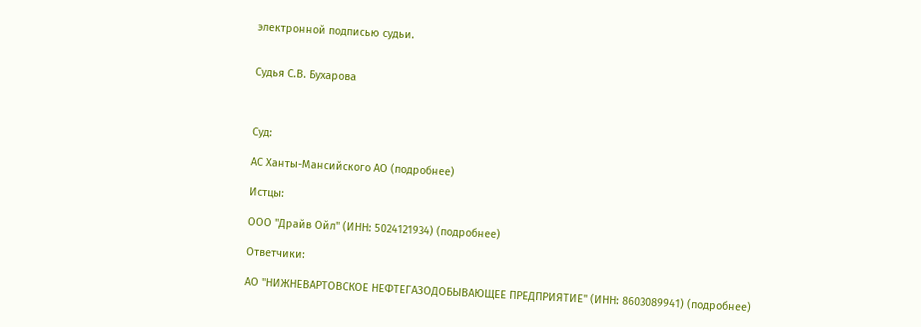электронной подписью судьи.


Судья С.В. Бухарова



Суд:

АС Ханты-Мансийского АО (подробнее)

Истцы:

ООО "Драйв Ойл" (ИНН: 5024121934) (подробнее)

Ответчики:

АО "НИЖНЕВАРТОВСКОЕ НЕФТЕГАЗОДОБЫВАЮЩЕЕ ПРЕДПРИЯТИЕ" (ИНН: 8603089941) (подробнее)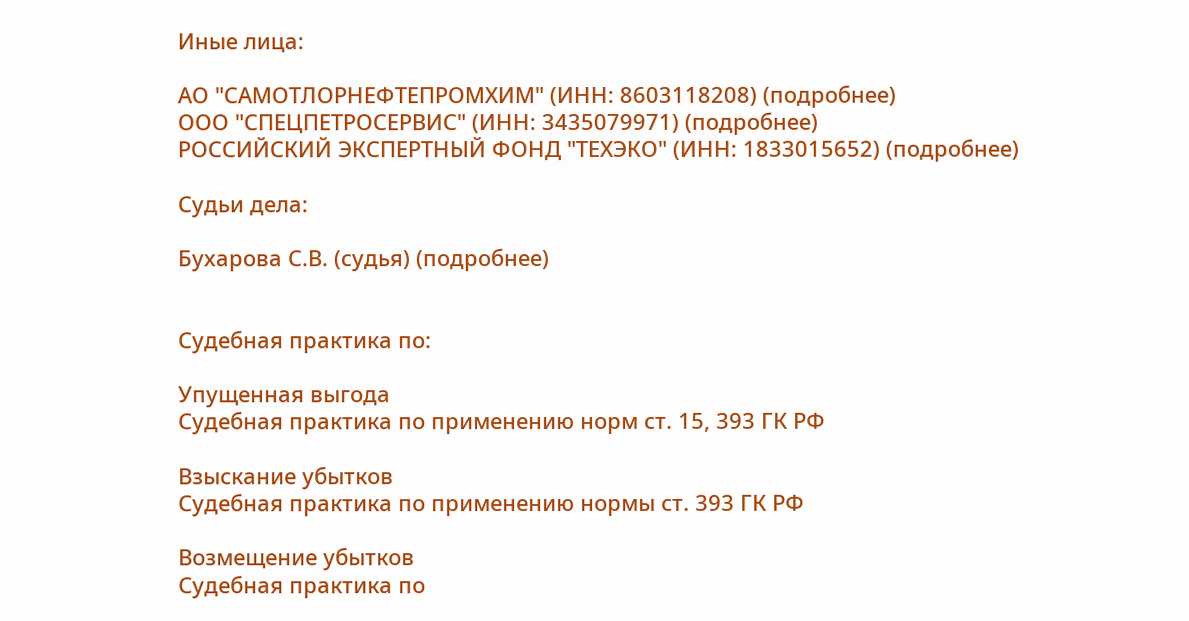Иные лица:

АО "САМОТЛОРНЕФТЕПРОМХИМ" (ИНН: 8603118208) (подробнее)
ООО "СПЕЦПЕТРОСЕРВИС" (ИНН: 3435079971) (подробнее)
РОССИЙСКИЙ ЭКСПЕРТНЫЙ ФОНД "ТЕХЭКО" (ИНН: 1833015652) (подробнее)

Судьи дела:

Бухарова С.В. (судья) (подробнее)


Судебная практика по:

Упущенная выгода
Судебная практика по применению норм ст. 15, 393 ГК РФ

Взыскание убытков
Судебная практика по применению нормы ст. 393 ГК РФ

Возмещение убытков
Судебная практика по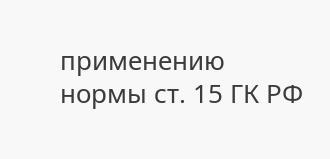применению нормы ст. 15 ГК РФ